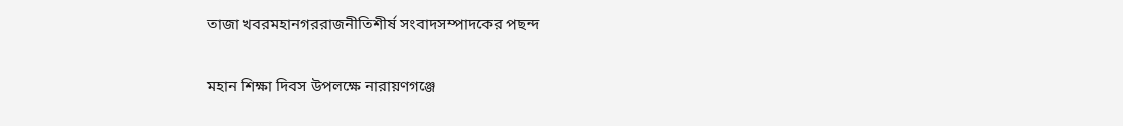তাজা খবরমহানগররাজনীতিশীর্ষ সংবাদসম্পাদকের পছন্দ

মহান শিক্ষা দিবস উপলক্ষে নারায়ণগঞ্জে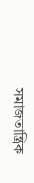সমাজতান্ত্রিক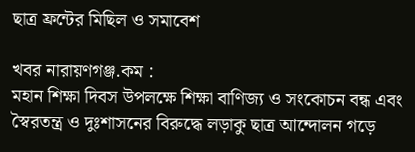ছাত্র ফ্রন্টের মিছিল ও সমাবেশ

খবর নারায়ণগঞ্জ.কম :
মহান শিক্ষা দিবস উপলক্ষে শিক্ষা বাণিজ্য ও সংকোচন বন্ধ এবং স্বৈরতন্ত্র ও দুঃশাসনের বিরুদ্ধে লড়াকু ছাত্র আন্দোলন গড়ে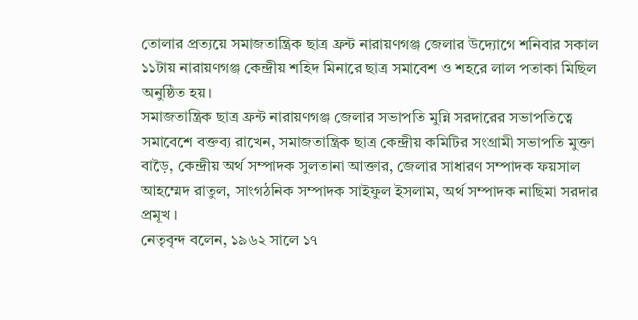তোলার প্রত্যয়ে সমাজতান্ত্রিক ছাত্র ফ্রন্ট নারায়ণগঞ্জ জেলার উদ্যোগে শনিবার সকাল ১১টায় নারায়ণগঞ্জ কেন্দ্রীয় শহিদ মিনারে ছাত্র সমাবেশ ও শহরে লাল পতাকা মিছিল অনুষ্ঠিত হয়।
সমাজতান্ত্রিক ছাত্র ফ্রন্ট নারায়ণগঞ্জ জেলার সভাপতি মুন্নি সরদারের সভাপতিত্বে সমাবেশে বক্তব্য রাখেন, সমাজতান্ত্রিক ছাত্র কেন্দ্রীয় কমিটির সংগ্রামী সভাপতি মুক্তা বাড়ৈ, কেন্দ্রীয় অর্থ সম্পাদক সুলতানা আক্তার, জেলার সাধারণ সম্পাদক ফয়সাল আহম্মেদ রাতুল, সাংগঠনিক সম্পাদক সাইফুল ইসলাম, অর্থ সম্পাদক নাছিমা সরদার প্রমূখ ।
নেতৃবৃন্দ বলেন, ১৯৬২ সালে ১৭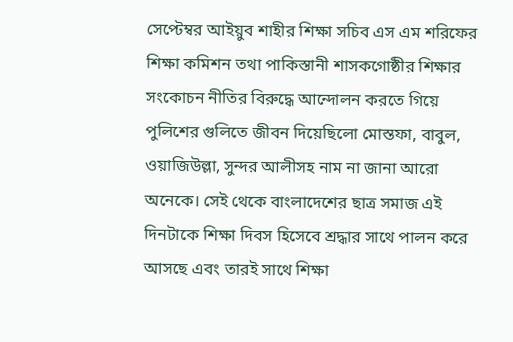সেপ্টেম্বর আইয়ুব শাহীর শিক্ষা সচিব এস এম শরিফের শিক্ষা কমিশন তথা পাকিস্তানী শাসকগোষ্ঠীর শিক্ষার সংকোচন নীতির বিরুদ্ধে আন্দোলন করতে গিয়ে পুলিশের গুলিতে জীবন দিয়েছিলো মোস্তফা, বাবুল, ওয়াজিউল্লা, সুন্দর আলীসহ নাম না জানা আরো অনেকে। সেই থেকে বাংলাদেশের ছাত্র সমাজ এই দিনটাকে শিক্ষা দিবস হিসেবে শ্রদ্ধার সাথে পালন করে আসছে এবং তারই সাথে শিক্ষা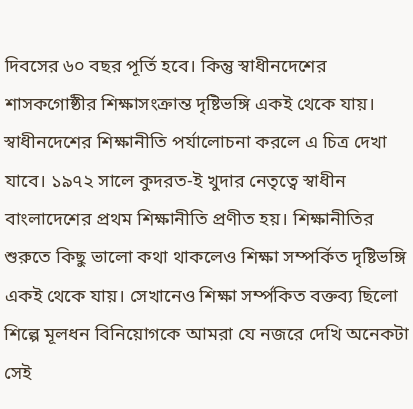দিবসের ৬০ বছর পূর্তি হবে। কিন্তু স্বাধীনদেশের শাসকগোষ্ঠীর শিক্ষাসংক্রান্ত দৃষ্টিভঙ্গি একই থেকে যায়। স্বাধীনদেশের শিক্ষানীতি পর্যালোচনা করলে এ চিত্র দেখা যাবে। ১৯৭২ সালে কুদরত-ই খুদার নেতৃত্বে স্বাধীন বাংলাদেশের প্রথম শিক্ষানীতি প্রণীত হয়। শিক্ষানীতির শুরুতে কিছু ভালো কথা থাকলেও শিক্ষা সম্পর্কিত দৃষ্টিভঙ্গি একই থেকে যায়। সেখানেও শিক্ষা সর্ম্পকিত বক্তব্য ছিলো শিল্পে মূলধন বিনিয়োগকে আমরা যে নজরে দেখি অনেকটা সেই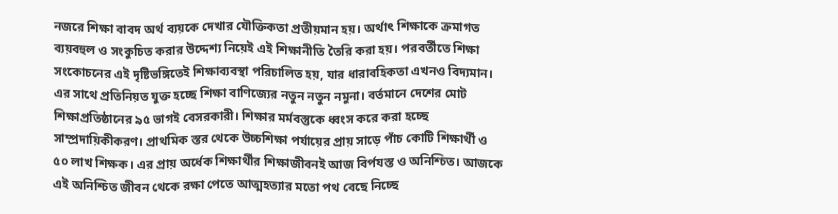নজরে শিক্ষা বাবদ অর্থ ব্যয়কে দেখার যৌক্তিকতা প্রতীয়মান হয়। অর্থাৎ শিক্ষাকে ক্রমাগত ব্যয়বহুল ও সংকুচিত করার উদ্দেশ্য নিয়েই এই শিক্ষানীতি তৈরি করা হয়। পরবর্তীতে শিক্ষা সংকোচনের এই দৃষ্টিভঙ্গিতেই শিক্ষাব্যবস্থা পরিচালিত হয়, যার ধারাবহিকতা এখনও বিদ্যমান। এর সাথে প্রতিনিয়ত যুক্ত হচ্ছে শিক্ষা বাণিজ্যের নতুন নতুন নমুনা। বর্তমানে দেশের মোট শিক্ষাপ্রতিষ্ঠানের ৯৫ ভাগই বেসরকারী। শিক্ষার মর্মবস্তুকে ধ্বংস করে করা হচ্ছে সাম্প্রদায়িকীকরণ। প্রাথমিক স্তর থেকে উচ্চশিক্ষা পর্যায়ের প্রায় সাড়ে পাঁচ কোটি শিক্ষার্থী ও ৫০ লাখ শিক্ষক। এর প্রায় অর্ধেক শিক্ষার্থীর শিক্ষাজীবনই আজ বির্পযস্ত ও অনিশ্চিত। আজকে এই অনিশ্চিত জীবন থেকে রক্ষা পেতে আত্মহত্যার মতো পথ বেছে নিচ্ছে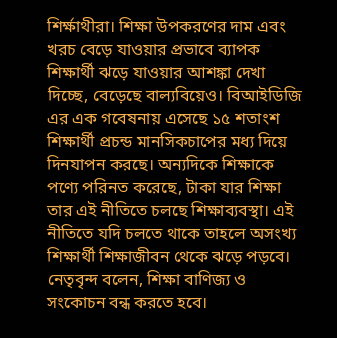শির্ক্ষাথীরা। শিক্ষা উপকরণের দাম এবং খরচ বেড়ে যাওয়ার প্রভাবে ব্যাপক শিক্ষার্থী ঝড়ে যাওয়ার আশঙ্কা দেখা দিচ্ছে, বেড়েছে বাল্যবিয়েও। বিআইডিজি এর এক গবেষনায় এসেছে ১৫ শতাংশ শিক্ষার্থী প্রচন্ড মানসিকচাপের মধ্য দিয়ে দিনযাপন করছে। অন্যদিকে শিক্ষাকে পণ্যে পরিনত করেছে, টাকা যার শিক্ষা তার এই নীতিতে চলছে শিক্ষাব্যবস্থা। এই নীতিতে যদি চলতে থাকে তাহলে অসংখ্য শিক্ষার্থী শিক্ষাজীবন থেকে ঝড়ে পড়বে।
নেতৃবৃন্দ বলেন, শিক্ষা বাণিজ্য ও সংকোচন বন্ধ করতে হবে।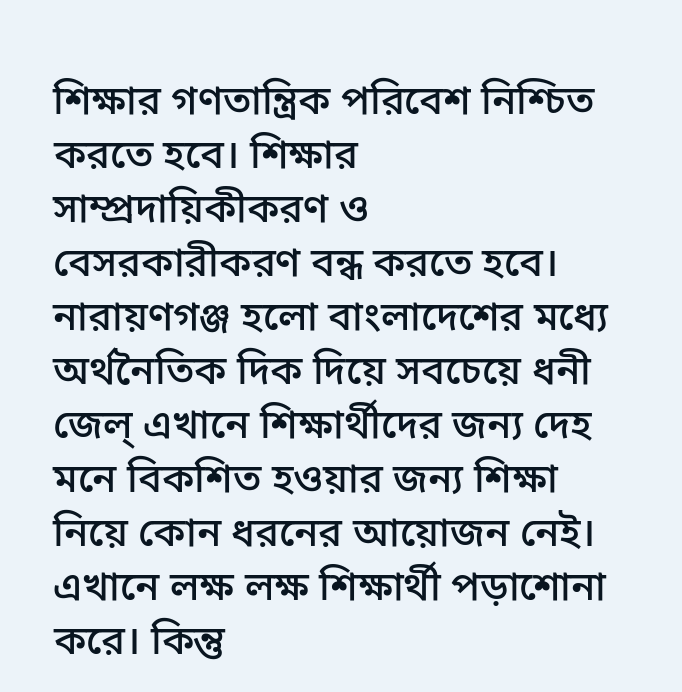শিক্ষার গণতান্ত্রিক পরিবেশ নিশ্চিত করতে হবে। শিক্ষার সাম্প্রদায়িকীকরণ ও বেসরকারীকরণ বন্ধ করতে হবে। নারায়ণগঞ্জ হলো বাংলাদেশের মধ্যে অর্থনৈতিক দিক দিয়ে সবচেয়ে ধনী জেল্ এখানে শিক্ষার্থীদের জন্য দেহ মনে বিকশিত হওয়ার জন্য শিক্ষা নিয়ে কোন ধরনের আয়োজন নেই। এখানে লক্ষ লক্ষ শিক্ষার্থী পড়াশোনা করে। কিন্তু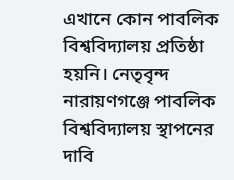এখানে কোন পাবলিক বিশ্ববিদ্যালয় প্রতিষ্ঠা হয়নি। নেতৃবৃন্দ নারায়ণগঞ্জে পাবলিক বিশ্ববিদ্যালয় স্থাপনের দাবি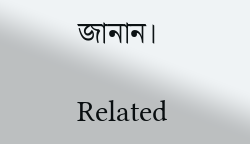জানান।

Related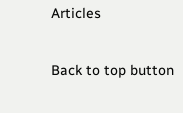Articles

Back to top button